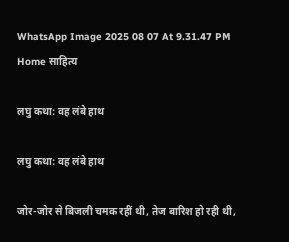WhatsApp Image 2025 08 07 At 9.31.47 PM
Home साहित्य

लघु कथा: वह लंबे हाथ

लघु कथा: वह लंबे हाथ

जोर-जोर से बिजली चमक रहीं थी, तेज बारिश हो रही थी,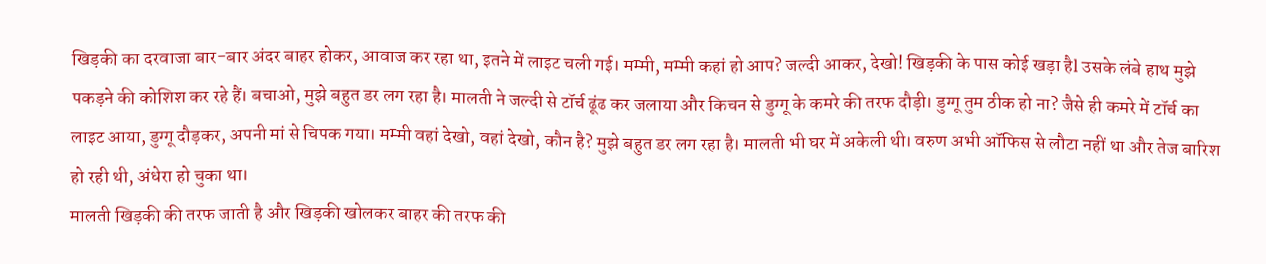खिड़की का दरवाजा बार-बार अंदर बाहर होकर, आवाज कर रहा था, इतने में लाइट चली गई। मम्मी, मम्मी कहां हो आप? जल्दी आकर, देखो! खिड़की के पास कोई खड़ा हैl उसके लंबे हाथ मुझे पकड़ने की कोशिश कर रहे हैं। बचाओ, मुझे बहुत डर लग रहा है। मालती ने जल्दी से टॉर्च ढूंढ कर जलाया और किचन से डुग्गू के कमरे की तरफ दौड़ी। डुग्गू तुम ठीक हो ना? जैसे ही कमरे में टॉर्च का लाइट आया, डुग्गू दौड़कर, अपनी मां से चिपक गया। मम्मी वहां देखो, वहां देखो, कौन है? मुझे बहुत डर लग रहा है। मालती भी घर में अकेली थी। वरुण अभी ऑफिस से लौटा नहीं था और तेज बारिश हो रही थी, अंधेरा हो चुका था।
मालती खिड़की की तरफ जाती है और खिड़की खोलकर बाहर की तरफ की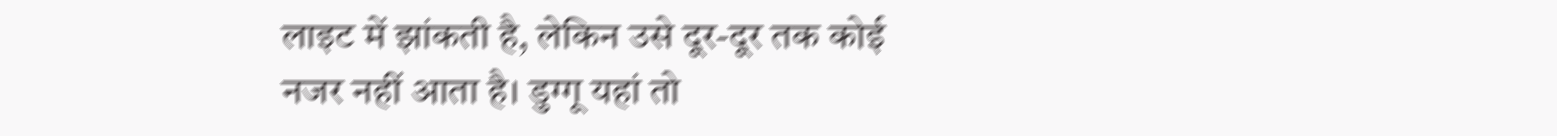लाइट में झांकती है, लेकिन उसे दूर-दूर तक कोई नजर नहीं आता है। डुग्गू यहां तो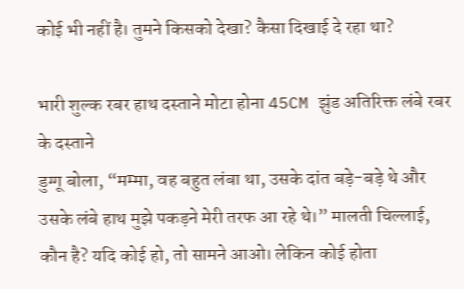कोई भी नहीं है। तुमने किसको देखा? कैसा दिखाई दे रहा था?

भारी शुल्क रबर हाथ दस्ताने मोटा होना 45CM झुंड अतिरिक्त लंबे रबर के दस्ताने
डुग्गू बोला, “मम्मा, वह बहुत लंबा था, उसके दांत बड़े-बड़े थे और उसके लंबे हाथ मुझे पकड़ने मेरी तरफ आ रहे थे।” मालती चिल्लाई, कौन है? यदि कोई हो, तो सामने आओ। लेकिन कोई होता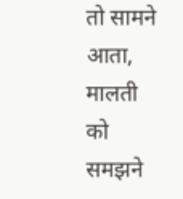तो सामने आता, मालती को समझने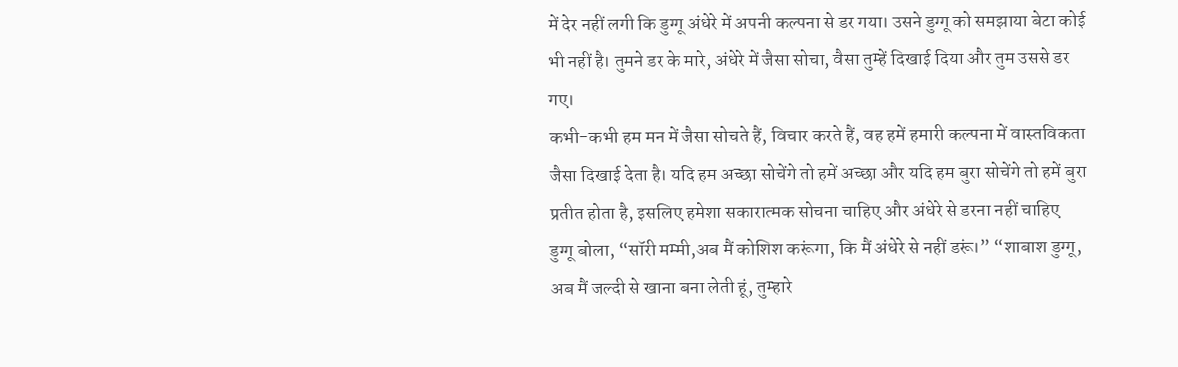में देर नहीं लगी कि डुग्गू अंधेरे में अपनी कल्पना से डर गया। उसने डुग्गू को समझाया बेटा कोई भी नहीं है। तुमने डर के मारे, अंधेरे में जैसा सोचा, वैसा तुम्हें दिखाई दिया और तुम उससे डर गए।
कभी-कभी हम मन में जैसा सोचते हैं, विचार करते हैं, वह हमें हमारी कल्पना में वास्तविकता जैसा दिखाई देता है। यदि हम अच्छा सोचेंगे तो हमें अच्छा और यदि हम बुरा सोचेंगे तो हमें बुरा प्रतीत होता है, इसलिए हमेशा सकारात्मक सोचना चाहिए और अंधेरे से डरना नहीं चाहिए
डुग्गू बोला, “सॉरी मम्मी,अब मैं कोशिश करूंगा, कि मैं अंधेरे से नहीं डरूं।” “शाबाश डुग्गू, अब मैं जल्दी से खाना बना लेती हूं, तुम्हारे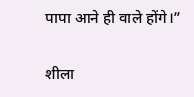पापा आने ही वाले होंगे।”

शीला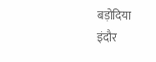बड़ोदिया
इंदौर